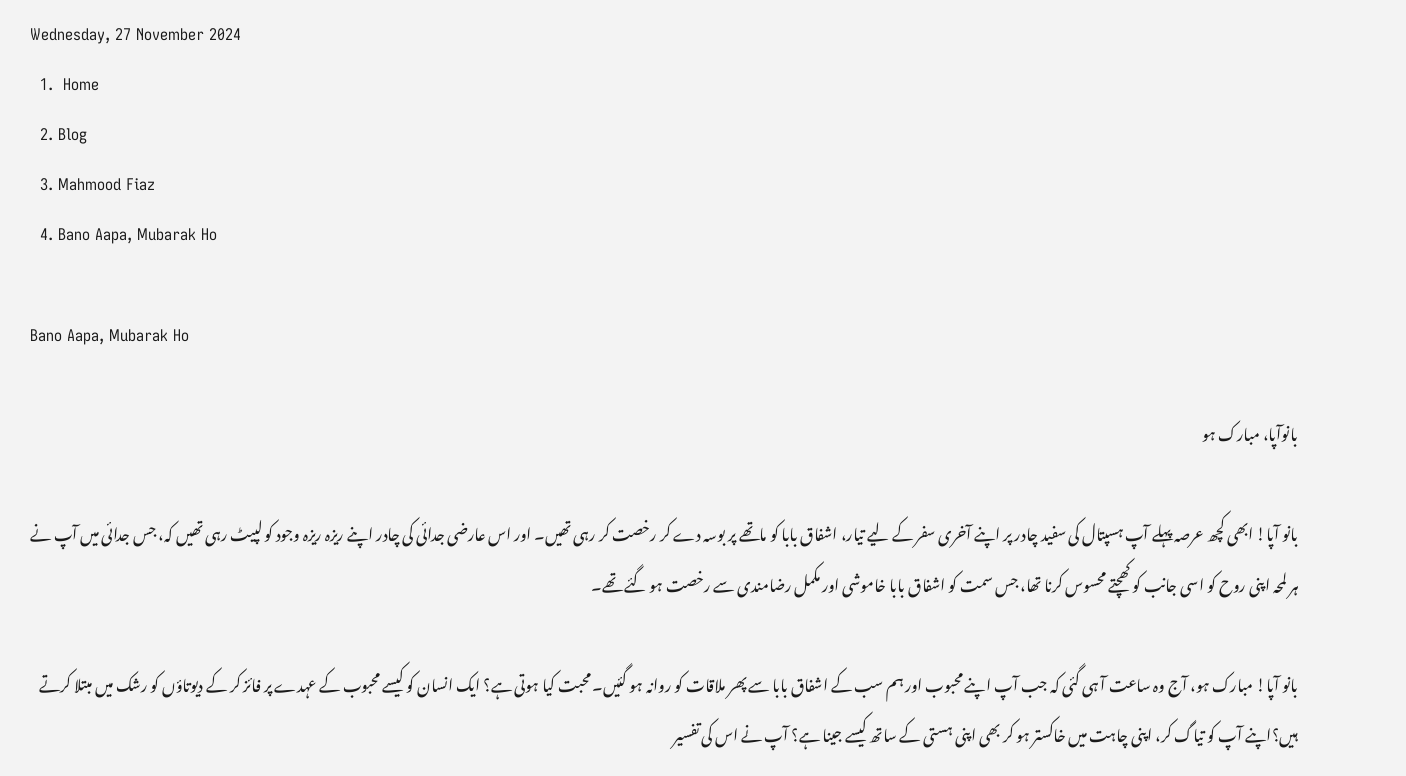Wednesday, 27 November 2024
  1.  Home
  2. Blog
  3. Mahmood Fiaz
  4. Bano Aapa, Mubarak Ho

Bano Aapa, Mubarak Ho

بانوآپا، مبارک ہو

بانو آپا! ابھی کچھ عرصہ پہلے آپ ہسپتال کی سفید چادر پر اپنے آخری سفر کے لیے تیار، اشفاق بابا کو ماتھے پر بوسہ دے کر رخصت کر رہی تھیں۔ اور اس عارضی جدائی کی چادر اپنے ریزہ ریزہ وجود کو لپیٹ رہی تھیں کہ، جس جدائی میں آپ نے ہر لمحہ اپنی روح کو اسی جانب کو کھچتے محسوس کرنا تھا، جس سمت کو اشفاق بابا خاموشی اور مکمل رضامندی سے رخصت ہو گئے تھے۔

بانو آپا! مبارک ہو، آج وہ ساعت آ ہی گئی کہ جب آپ اپنے محبوب اور ہم سب کے اشفاق بابا سے پھر ملاقات کو روانہ ہو گئیں۔ محبت کیا ہوتی ہے؟ ایک انسان کو کیسے محبوب کے عہدے پر فائز کر کے دیوتاؤں کو رشک میں مبتلا کرتے ہیں؟اپنے آپ کو تیاگ کر، اپنی چاہت میں خاکستر ہو کر بھی اپنی ہستی کے ساتھ کیسے جینا ہے؟ آپ نے اس کی تفسیر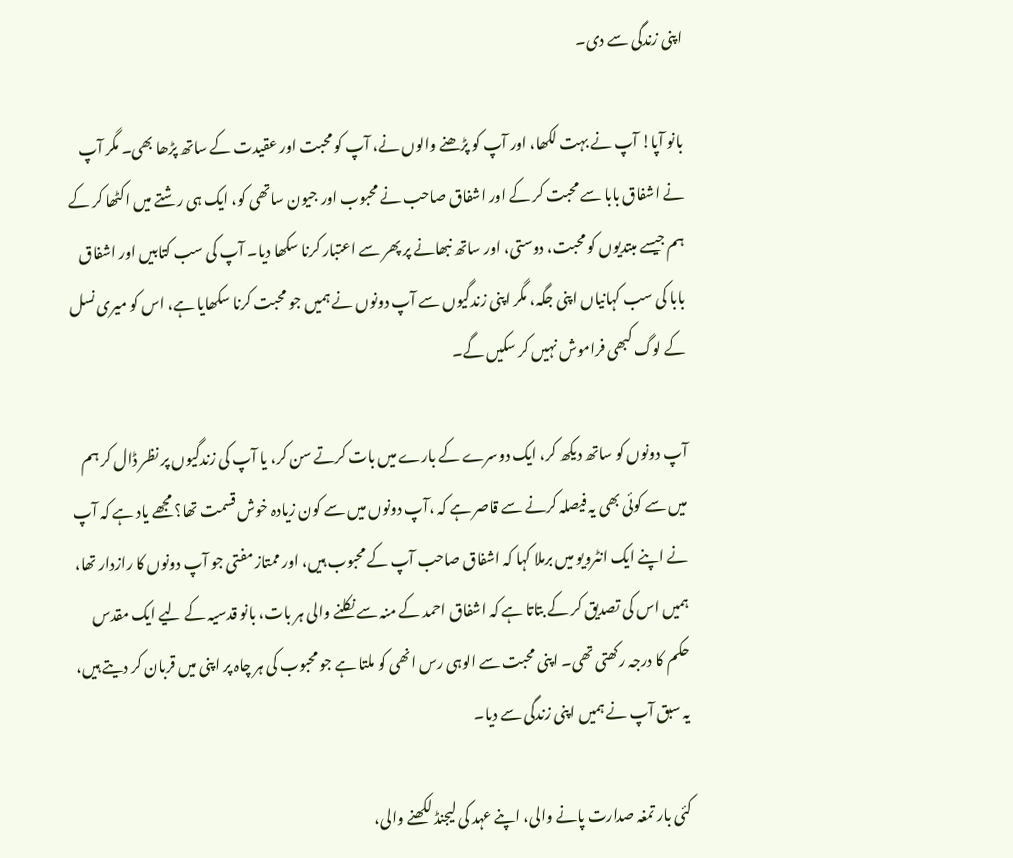اپنی زندگی سے دی۔

بانو آپا! آپ نے بہت لکھا، اور آپ کو پڑھنے والوں نے، آپ کو محبت اور عقیدت کے ساتھ پڑھا بھی۔ مگر آپ نے اشفاق بابا سے محبت کر کے اور اشفاق صاحب نے محبوب اور جیون ساتھی کو، ایک ہی رشتے میں اکٹھا کر کے ہم جیسے مبتدیوں کو محبت، دوستی، اور ساتھ نبھانے پر پھر سے اعتبار کرنا سکھا دیا۔ آپ کی سب کتابیں اور اشفاق بابا کی سب کہانیاں اپنی جگہ، مگر اپنی زندگیوں سے آپ دونوں نے ہمیں جو محبت کرنا سکھایا ہے، اس کو میری نسل کے لوگ کبھی فراموش نہیں کر سکیں گے۔

آپ دونوں کو ساتھ دیکھ کر، ایک دوسرے کے بارے میں بات کرتے سن کر، یا آپ کی زندگیوں پر نظر ڈال کر ہم میں سے کوئی بھی یہ فیصلہ کرنے سے قاصر ہے کہ ،آپ دونوں میں سے کون زیادہ خوش قسمت تھا؟ مجھے یاد ہے کہ آپ نے اپنے ایک انٹرویو میں برملا کہا کہ اشفاق صاحب آپ کے محبوب ہیں، اور ممتاز مفتی جو آپ دونوں کا رازدار تھا، ہمیں اس کی تصدیق کر کے بتاتا ہے کہ اشفاق احمد کے منہ سے نکلنے والی ہر بات، بانو قدسیہ کے لیے ایک مقدس حکم کا درجہ رکھتی تھی۔ اپنی محبت سے الوہی رس انھی کو ملتا ہے جو محبوب کی ہر چاہ پر اپنی میں قربان کر دیتے ہیں، یہ سبق آپ نے ہمیں اپنی زندگی سے دیا۔

کئی بار تمغہ صدارت پانے والی، اپنے عہد کی لیجنڈ لکھنے والی،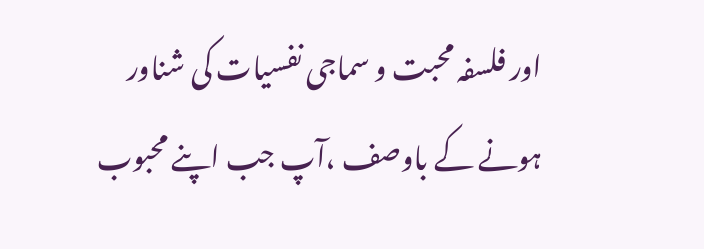اور فلسفہ محبت و سماجی نفسیات کی شناور ہونے کے باوصف ،آپ جب اپنے محبوب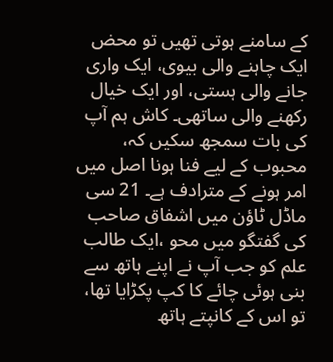کے سامنے ہوتی تھیں تو محض ایک چاہنے والی بیوی، ایک واری جانے والی ہستی، اور ایک خیال رکھنے والی ساتھی۔ کاش ہم آپ کی بات سمجھ سکیں کہ، محبوب کے لیے فنا ہونا اصل میں امر ہونے کے مترادف ہے۔ 21 سی ماڈل ٹاؤن میں اشفاق صاحب کی گفتگو میں محو ،ایک طالب علم کو جب آپ نے اپنے ہاتھ سے بنی ہوئی چائے کا کپ پکڑایا تھا، تو اس کے کانپتے ہاتھ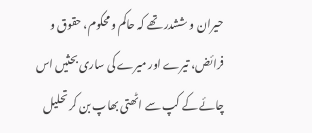حیران و ششدر تھے کہ حاکم و محکوم، حقوق و فرائض، تیرے اور میرے کی ساری بحثیں اس چائے کے کپ سے اٹھتی بھاپ بن کر تحلیل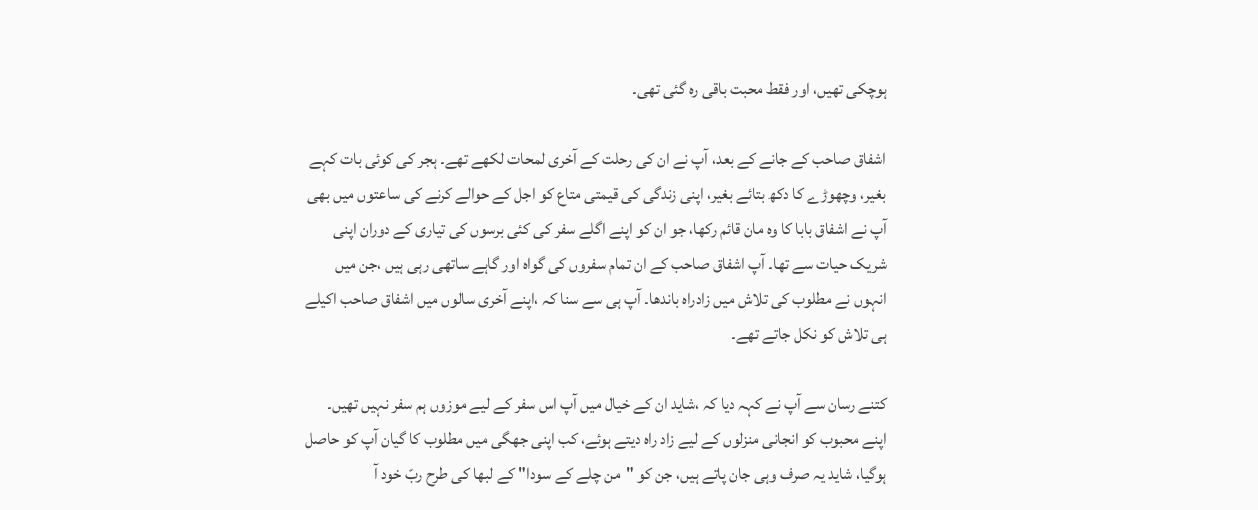ہوچکی تھیں، اور فقط محبت باقی رہ گئی تھی۔

اشفاق صاحب کے جانے کے بعد، آپ نے ان کی رحلت کے آخری لمحات لکھے تھے۔ ہجر کی کوئی بات کہے بغیر، وچھوڑے کا دکھ بتائے بغیر، اپنی زندگی کی قیمتی متاع کو اجل کے حوالے کرنے کی ساعتوں میں بھی آپ نے اشفاق بابا کا وہ مان قائم رکھا، جو ان کو اپنے اگلے سفر کی کئی برسوں کی تیاری کے دوران اپنی شریک حیات سے تھا۔ آپ اشفاق صاحب کے ان تمام سفروں کی گواہ اور گاہے ساتھی رہی ہیں ،جن میں انہوں نے مطلوب کی تلاش میں زادراہ باندھا۔ آپ ہی سے سنا کہ ،اپنے آخری سالوں میں اشفاق صاحب اکیلے ہی تلاش کو نکل جاتے تھے۔

کتنے رسان سے آپ نے کہہ دیا کہ ،شاید ان کے خیال میں آپ اس سفر کے لیے موزوں ہم سفر نہیں تھیں۔ اپنے محبوب کو انجانی منزلوں کے لیے زاد راہ دیتے ہوئے، کب اپنی جھگی میں مطلوب کا گیان آپ کو حاصل ہوگیا، شاید یہ صرف وہی جان پاتے ہیں، جن کو "من چلے کے سودا" کے لبھا کی طرح ربّ خود آ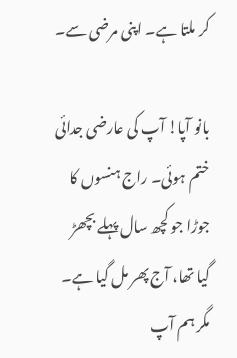کر ملتا ہے۔ اپنی مرضی سے۔

بانو آپا! آپ کی عارضی جدائی ختم ہوئی۔ راج ہنسوں کا جوڑا جو کچھ سال پہلے بچھڑ گیا تھا، آج پھر مل گیا ہے۔ مگر ہم آپ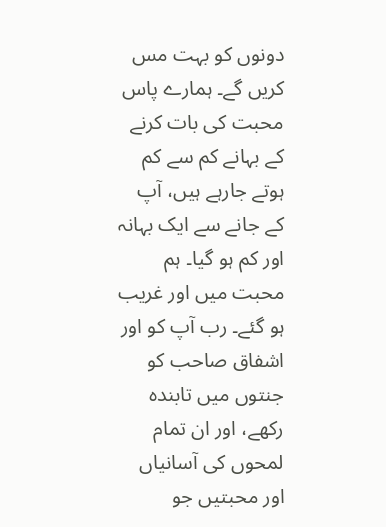دونوں کو بہت مس کریں گے۔ ہمارے پاس محبت کی بات کرنے کے بہانے کم سے کم ہوتے جارہے ہیں، آپ کے جانے سے ایک بہانہ اور کم ہو گیا۔ ہم محبت میں اور غریب ہو گئے۔ رب آپ کو اور اشفاق صاحب کو جنتوں میں تابندہ رکھے، اور ان تمام لمحوں کی آسانیاں اور محبتیں جو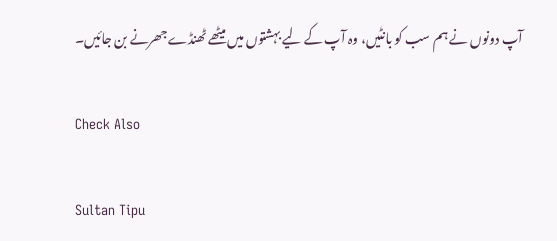آپ دونوں نے ہم سب کو بانٹیں، وہ آپ کے لیے بہشتوں میں میٹھے ٹھنڈے جھرنے بن جائیں۔

Check Also

Sultan Tipu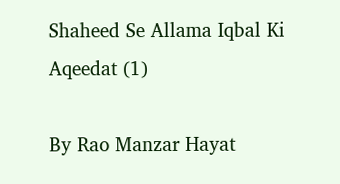Shaheed Se Allama Iqbal Ki Aqeedat (1)

By Rao Manzar Hayat